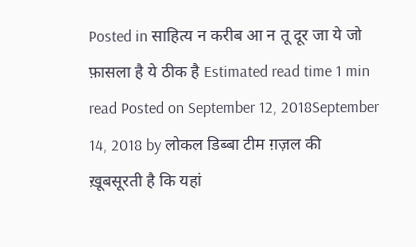Posted in साहित्य न करीब आ न तू दूर जा ये जो फ़ासला है ये ठीक है Estimated read time 1 min read Posted on September 12, 2018September 14, 2018 by लोकल डिब्बा टीम ग़ज़ल की ख़ूबसूरती है कि यहां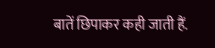बातें छिपाकर कही जाती हैं.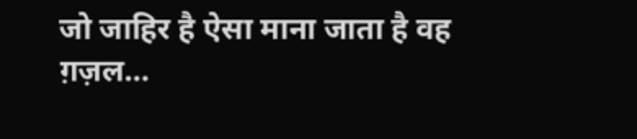जो जाहिर है ऐसा माना जाता है वह ग़ज़ल…